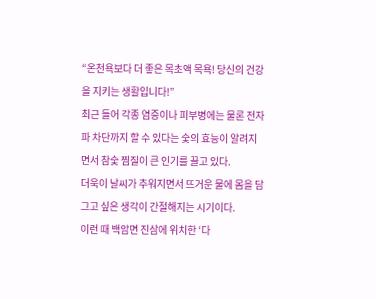“온천욕보다 더 좋은 목초액 목욕! 당신의 건강을 지키는 생활입니다!”
최근 들어 각종 염증이나 피부병에는 물론 전자파 차단까지 할 수 있다는 숯의 효능이 알려지면서 참숯 찜질이 큰 인기를 끌고 있다.
더욱이 날씨가 추워지면서 뜨거운 물에 몸을 담그고 싶은 생각이 간절해지는 시기이다.
이런 때 백암면 진삼에 위치한 ‘다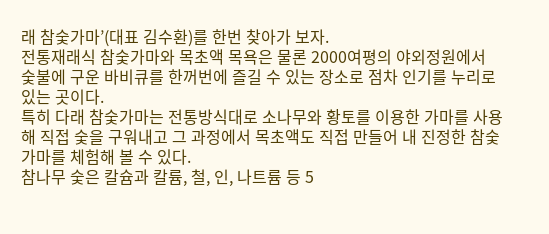래 참숯가마’(대표 김수환)를 한번 찾아가 보자.
전통재래식 참숯가마와 목초액 목욕은 물론 2000여평의 야외정원에서 숯불에 구운 바비큐를 한꺼번에 즐길 수 있는 장소로 점차 인기를 누리로 있는 곳이다.
특히 다래 참숯가마는 전통방식대로 소나무와 황토를 이용한 가마를 사용해 직접 숯을 구워내고 그 과정에서 목초액도 직접 만들어 내 진정한 참숯가마를 체험해 볼 수 있다.
참나무 숯은 칼슘과 칼륨, 철, 인, 나트륨 등 5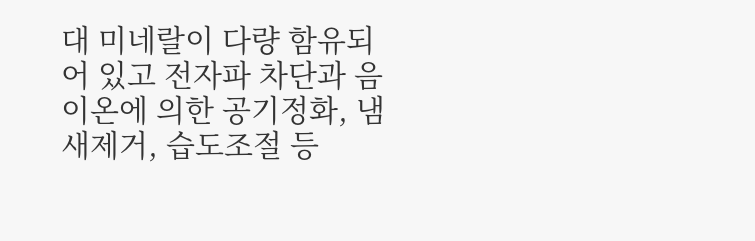대 미네랄이 다량 함유되어 있고 전자파 차단과 음이온에 의한 공기정화, 냄새제거, 습도조절 등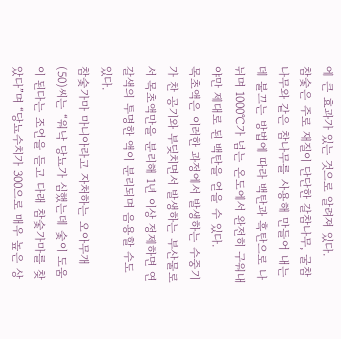에 큰 효과가 있는 것으로 알려져 있다.
참숯은 주로 재질이 단단한 갈참나무, 굴참나무와 같은 참나무를 사용해 만들어 내는데 불끄는 방법에 따라 백탄과 흑탄으로 나뉘며 1000℃가 넘는 온도에서 완전히 구워내야만 제대로 된 백탄을 얻을 수 있다.
목초액은 이러한 과정에서 발생하는 수중기가 찬 공기와 부딪치면서 발생하는 부산물로서 목초액만을 분리해 1년 이상 정제하면 연갈색의 투명한 액이 분리되며 음용할 수도 있다.
참숯가마 마니아라고 자처하는 오아무개(50)씨는 “워낙 당뇨가 심했는데 숯이 도움이 된다는 조언을 듣고 다래 참숯가마를 찾았다”며 “당뇨수치가 300으로 매우 높은 상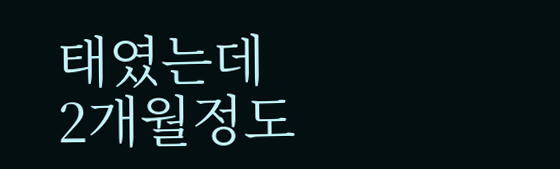태였는데 2개월정도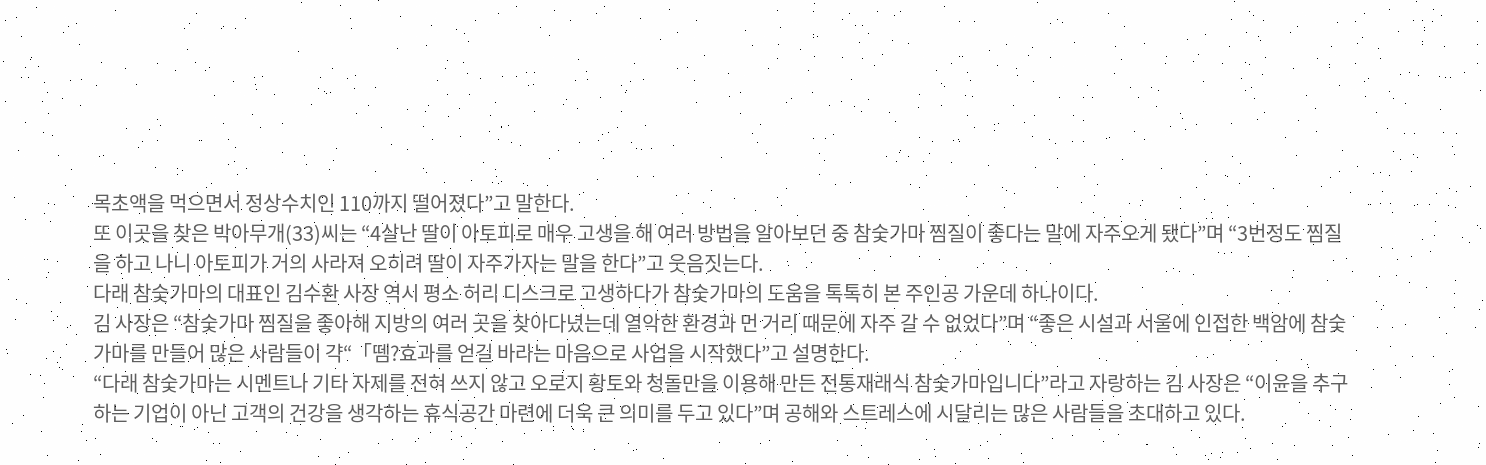목초액을 먹으면서 정상수치인 110까지 떨어졌다”고 말한다.
또 이곳을 찾은 박아무개(33)씨는 “4살난 딸이 아토피로 매우 고생을 해 여러 방법을 알아보던 중 참숯가마 찜질이 좋다는 말에 자주오게 됐다”며 “3번정도 찜질을 하고 나니 아토피가 거의 사라져 오히려 딸이 자주가자는 말을 한다”고 웃음짓는다.
다래 참숯가마의 대표인 김수환 사장 역시 평소 허리 디스크로 고생하다가 참숯가마의 도움을 톡톡히 본 주인공 가운데 하나이다.
김 사장은 “참숯가마 찜질을 좋아해 지방의 여러 곳을 찾아다녔는데 열악한 환경과 먼 거리 때문에 자주 갈 수 없었다”며 “좋은 시설과 서울에 인접한 백암에 참숯가마를 만들어 많은 사람들이 갹“「뗌?효과를 얻길 바라는 마음으로 사업을 시작했다”고 설명한다.
“다래 참숯가마는 시멘트나 기타 자제를 전혀 쓰지 않고 오로지 황토와 청돌만을 이용해 만든 전통재래식 참숯가마입니다”라고 자랑하는 김 사장은 “이윤을 추구하는 기업이 아닌 고객의 건강을 생각하는 휴식공간 마련에 더욱 큰 의미를 두고 있다”며 공해와 스트레스에 시달리는 많은 사람들을 초대하고 있다.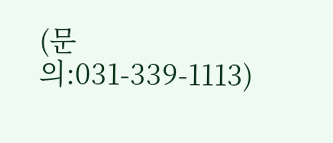(문의:031-339-1113)